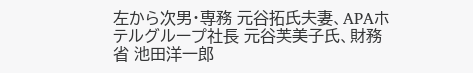左から次男・専務 元谷拓氏夫妻、APAホテルグループ社長 元谷芙美子氏、財務省 池田洋一郎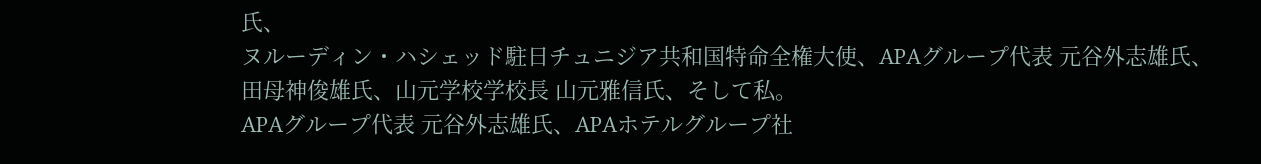氏、
ヌルーディン・ハシェッド駐日チュニジア共和国特命全権大使、APAグループ代表 元谷外志雄氏、
田母神俊雄氏、山元学校学校長 山元雅信氏、そして私。
APAグループ代表 元谷外志雄氏、APAホテルグループ社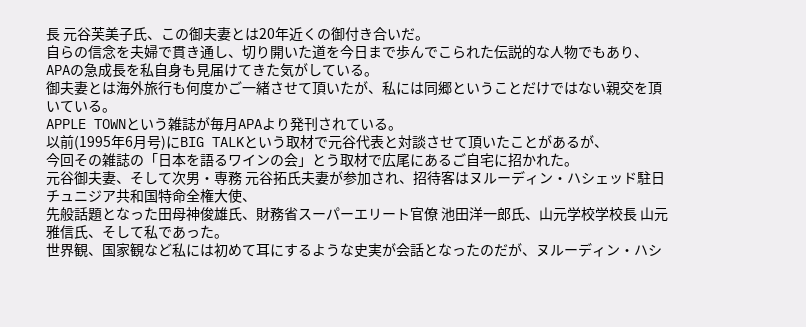長 元谷芙美子氏、この御夫妻とは20年近くの御付き合いだ。
自らの信念を夫婦で貫き通し、切り開いた道を今日まで歩んでこられた伝説的な人物でもあり、
APAの急成長を私自身も見届けてきた気がしている。
御夫妻とは海外旅行も何度かご一緒させて頂いたが、私には同郷ということだけではない親交を頂いている。
APPLE TOWNという雑誌が毎月APAより発刊されている。
以前(1995年6月号)にBIG TALKという取材で元谷代表と対談させて頂いたことがあるが、
今回その雑誌の「日本を語るワインの会」とう取材で広尾にあるご自宅に招かれた。
元谷御夫妻、そして次男・専務 元谷拓氏夫妻が参加され、招待客はヌルーディン・ハシェッド駐日チュニジア共和国特命全権大使、
先般話題となった田母神俊雄氏、財務省スーパーエリート官僚 池田洋一郎氏、山元学校学校長 山元雅信氏、そして私であった。
世界観、国家観など私には初めて耳にするような史実が会話となったのだが、ヌルーディン・ハシ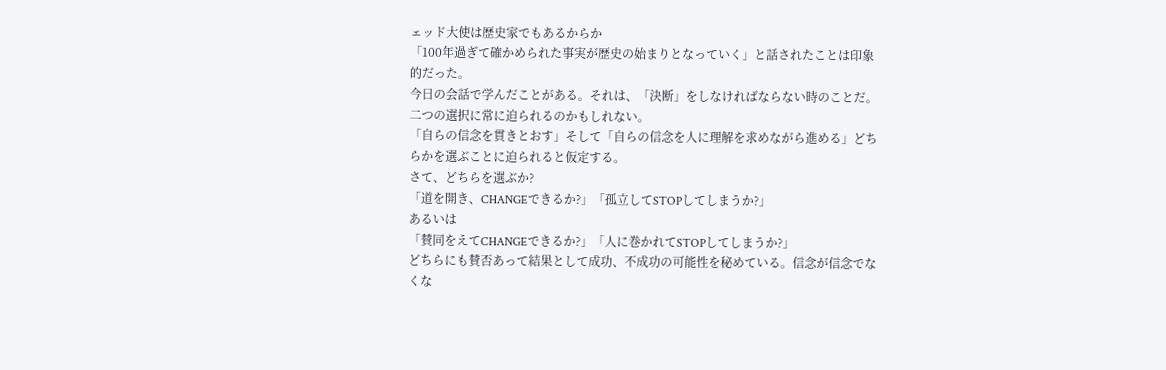ェッド大使は歴史家でもあるからか
「100年過ぎて確かめられた事実が歴史の始まりとなっていく」と話されたことは印象的だった。
今日の会話で学んだことがある。それは、「決断」をしなければならない時のことだ。
二つの選択に常に迫られるのかもしれない。
「自らの信念を貫きとおす」そして「自らの信念を人に理解を求めながら進める」どちらかを選ぶことに迫られると仮定する。
さて、どちらを選ぶか?
「道を開き、CHANGEできるか?」「孤立してSTOPしてしまうか?」
あるいは
「賛同をえてCHANGEできるか?」「人に巻かれてSTOPしてしまうか?」
どちらにも賛否あって結果として成功、不成功の可能性を秘めている。信念が信念でなくな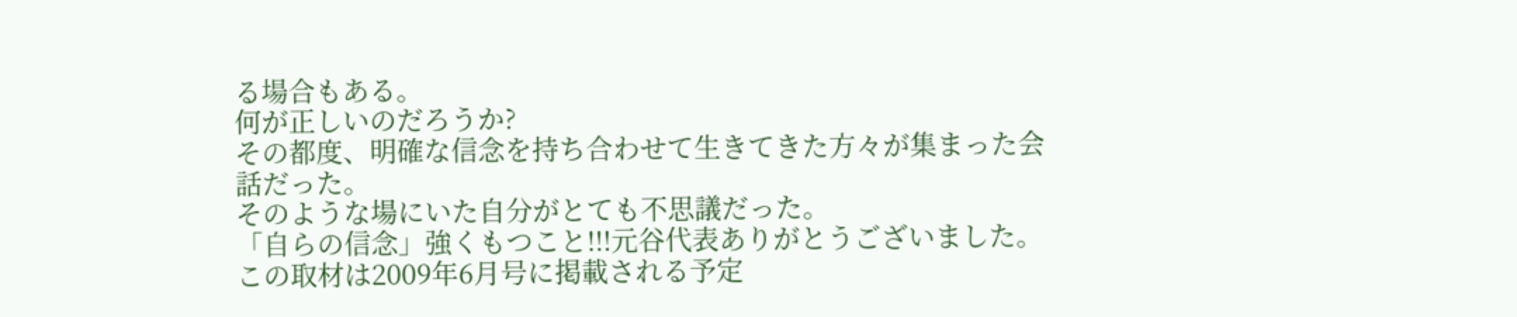る場合もある。
何が正しいのだろうか?
その都度、明確な信念を持ち合わせて生きてきた方々が集まった会話だった。
そのような場にいた自分がとても不思議だった。
「自らの信念」強くもつこと!!!元谷代表ありがとうございました。
この取材は2009年6月号に掲載される予定